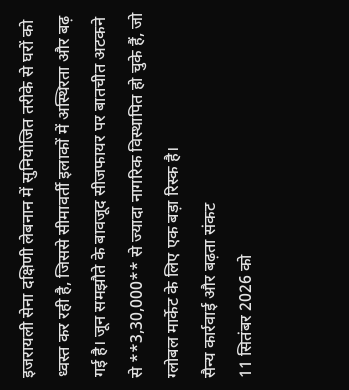इजरायली सेना दक्षिणी लेबनान में सुनियोजित तरीके से घरों को ध्वस्त कर रही है, जिससे सीमावर्ती इलाकों में अस्थिरता और बढ़ गई है। जून समझौते के बावजूद सीजफायर पर बातचीत अटकने से **3,30,000** से ज्यादा नागरिक विस्थापित हो चुके हैं, जो ग्लोबल मार्केट के लिए एक बड़ा रिस्क है।
सैन्य कार्रवाई और बढ़ता संकट
11 सितंबर 2026 को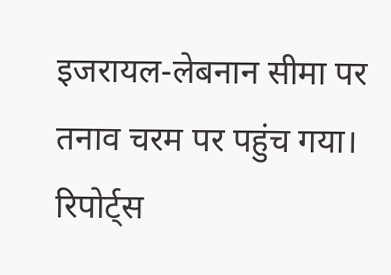इजरायल-लेबनान सीमा पर तनाव चरम पर पहुंच गया। रिपोर्ट्स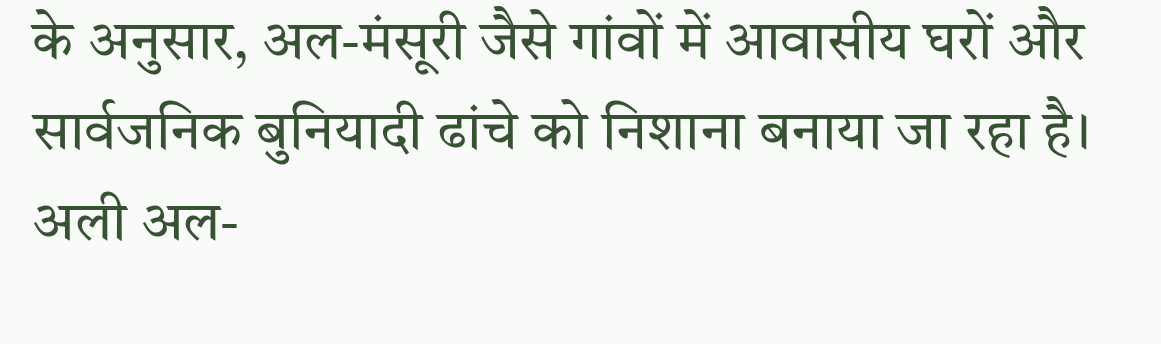के अनुसार, अल-मंसूरी जैसे गांवों में आवासीय घरों और सार्वजनिक बुनियादी ढांचे को निशाना बनाया जा रहा है। अली अल-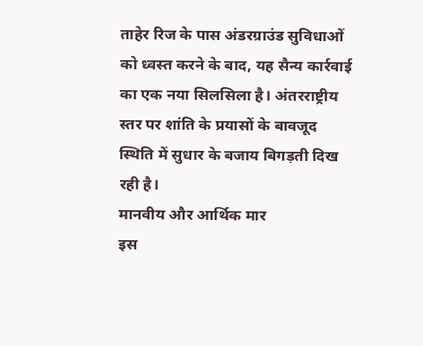ताहेर रिज के पास अंडरग्राउंड सुविधाओं को ध्वस्त करने के बाद, यह सैन्य कार्रवाई का एक नया सिलसिला है। अंतरराष्ट्रीय स्तर पर शांति के प्रयासों के बावजूद स्थिति में सुधार के बजाय बिगड़ती दिख रही है।
मानवीय और आर्थिक मार
इस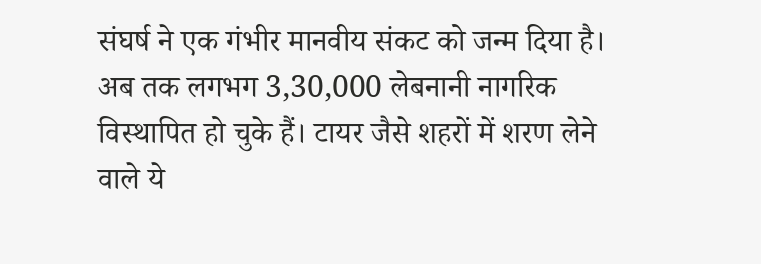संघर्ष ने एक गंभीर मानवीय संकट को जन्म दिया है। अब तक लगभग 3,30,000 लेबनानी नागरिक विस्थापित हो चुके हैं। टायर जैसे शहरों में शरण लेने वाले ये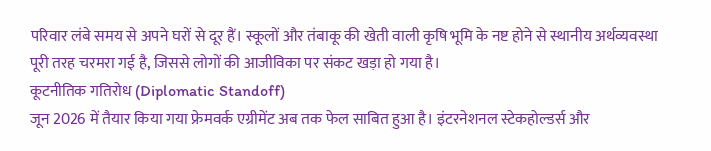परिवार लंबे समय से अपने घरों से दूर हैं। स्कूलों और तंबाकू की खेती वाली कृषि भूमि के नष्ट होने से स्थानीय अर्थव्यवस्था पूरी तरह चरमरा गई है, जिससे लोगों की आजीविका पर संकट खड़ा हो गया है।
कूटनीतिक गतिरोध (Diplomatic Standoff)
जून 2026 में तैयार किया गया फ्रेमवर्क एग्रीमेंट अब तक फेल साबित हुआ है। इंटरनेशनल स्टेकहोल्डर्स और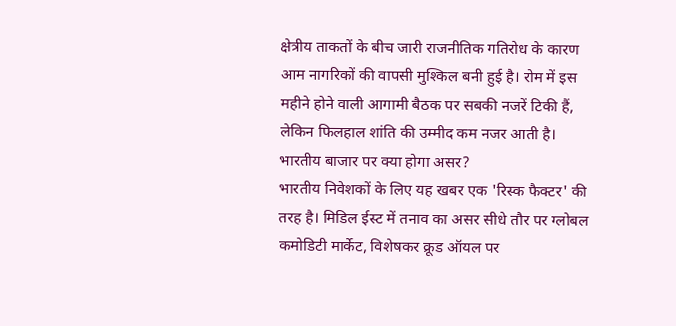क्षेत्रीय ताकतों के बीच जारी राजनीतिक गतिरोध के कारण आम नागरिकों की वापसी मुश्किल बनी हुई है। रोम में इस महीने होने वाली आगामी बैठक पर सबकी नजरें टिकी हैं, लेकिन फिलहाल शांति की उम्मीद कम नजर आती है।
भारतीय बाजार पर क्या होगा असर?
भारतीय निवेशकों के लिए यह खबर एक 'रिस्क फैक्टर' की तरह है। मिडिल ईस्ट में तनाव का असर सीधे तौर पर ग्लोबल कमोडिटी मार्केट, विशेषकर क्रूड ऑयल पर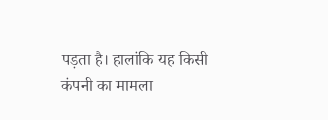पड़ता है। हालांकि यह किसी कंपनी का मामला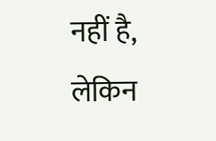नहीं है, लेकिन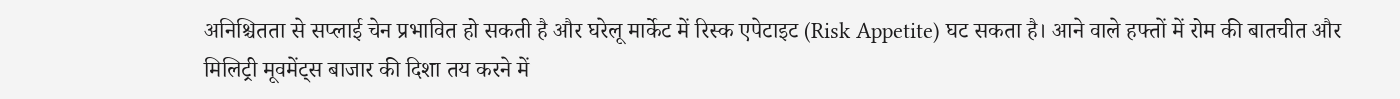अनिश्चितता से सप्लाई चेन प्रभावित हो सकती है और घरेलू मार्केट में रिस्क एपेटाइट (Risk Appetite) घट सकता है। आने वाले हफ्तों में रोम की बातचीत और मिलिट्री मूवमेंट्स बाजार की दिशा तय करने में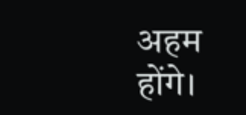अहम होंगे।